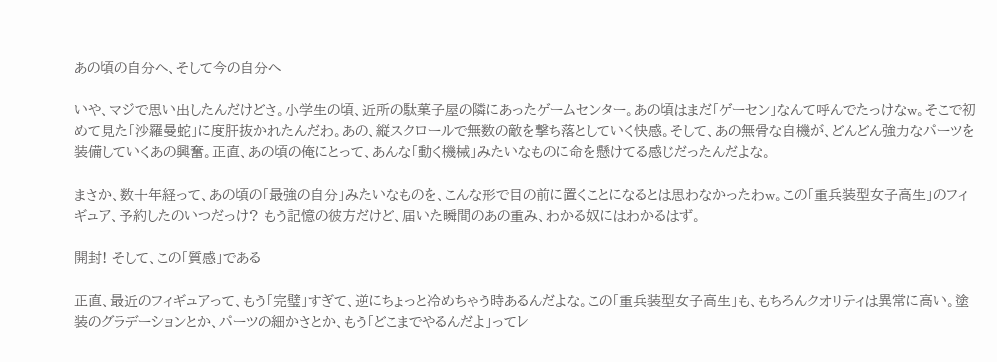あの頃の自分へ、そして今の自分へ

いや、マジで思い出したんだけどさ。小学生の頃、近所の駄菓子屋の隣にあったゲームセンター。あの頃はまだ「ゲーセン」なんて呼んでたっけなw。そこで初めて見た「沙羅曼蛇」に度肝抜かれたんだわ。あの、縦スクロールで無数の敵を撃ち落としていく快感。そして、あの無骨な自機が、どんどん強力なパーツを装備していくあの興奮。正直、あの頃の俺にとって、あんな「動く機械」みたいなものに命を懸けてる感じだったんだよな。

まさか、数十年経って、あの頃の「最強の自分」みたいなものを、こんな形で目の前に置くことになるとは思わなかったわw。この「重兵装型女子高生」のフィギュア、予約したのいつだっけ? もう記憶の彼方だけど、届いた瞬間のあの重み、わかる奴にはわかるはず。

開封! そして、この「質感」である

正直、最近のフィギュアって、もう「完璧」すぎて、逆にちょっと冷めちゃう時あるんだよな。この「重兵装型女子高生」も、もちろんクオリティは異常に高い。塗装のグラデーションとか、パーツの細かさとか、もう「どこまでやるんだよ」ってレ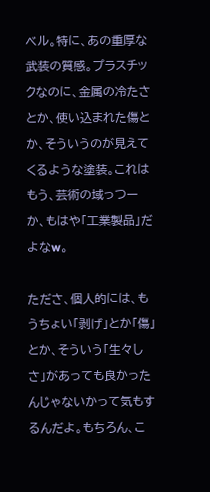ベル。特に、あの重厚な武装の質感。プラスチックなのに、金属の冷たさとか、使い込まれた傷とか、そういうのが見えてくるような塗装。これはもう、芸術の域っつーか、もはや「工業製品」だよなw。

たださ、個人的には、もうちょい「剥げ」とか「傷」とか、そういう「生々しさ」があっても良かったんじゃないかって気もするんだよ。もちろん、こ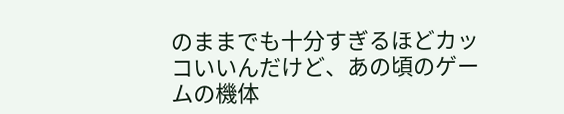のままでも十分すぎるほどカッコいいんだけど、あの頃のゲームの機体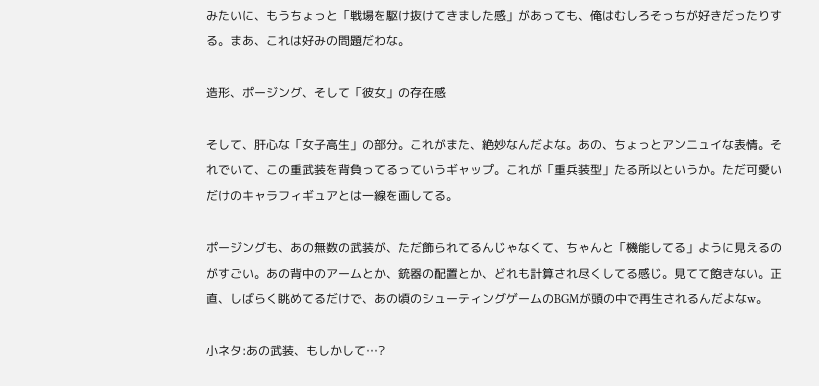みたいに、もうちょっと「戦場を駆け抜けてきました感」があっても、俺はむしろそっちが好きだったりする。まあ、これは好みの問題だわな。

造形、ポージング、そして「彼女」の存在感

そして、肝心な「女子高生」の部分。これがまた、絶妙なんだよな。あの、ちょっとアンニュイな表情。それでいて、この重武装を背負ってるっていうギャップ。これが「重兵装型」たる所以というか。ただ可愛いだけのキャラフィギュアとは一線を画してる。

ポージングも、あの無数の武装が、ただ飾られてるんじゃなくて、ちゃんと「機能してる」ように見えるのがすごい。あの背中のアームとか、銃器の配置とか、どれも計算され尽くしてる感じ。見てて飽きない。正直、しばらく眺めてるだけで、あの頃のシューティングゲームのBGMが頭の中で再生されるんだよなw。

小ネタ:あの武装、もしかして…?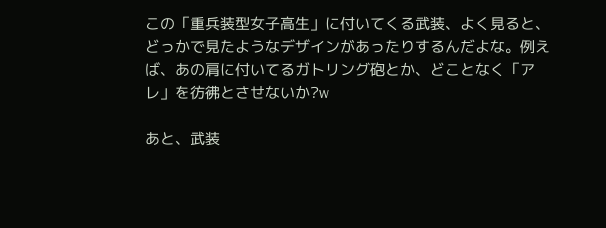この「重兵装型女子高生」に付いてくる武装、よく見ると、どっかで見たようなデザインがあったりするんだよな。例えば、あの肩に付いてるガトリング砲とか、どことなく「アレ」を彷彿とさせないか?w

あと、武装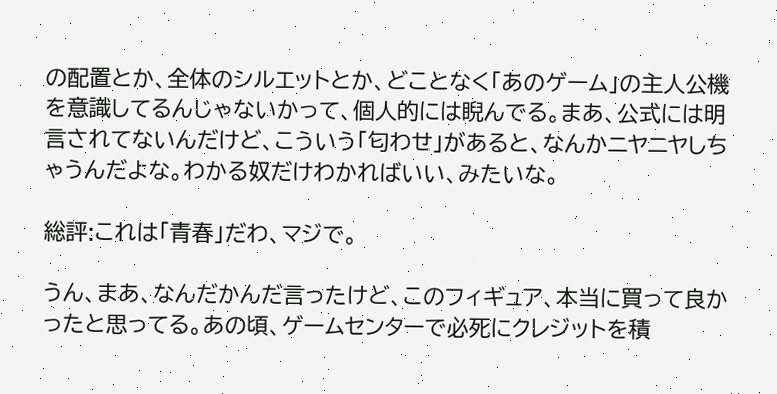の配置とか、全体のシルエットとか、どことなく「あのゲーム」の主人公機を意識してるんじゃないかって、個人的には睨んでる。まあ、公式には明言されてないんだけど、こういう「匂わせ」があると、なんかニヤニヤしちゃうんだよな。わかる奴だけわかればいい、みたいな。

総評:これは「青春」だわ、マジで。

うん、まあ、なんだかんだ言ったけど、このフィギュア、本当に買って良かったと思ってる。あの頃、ゲームセンターで必死にクレジットを積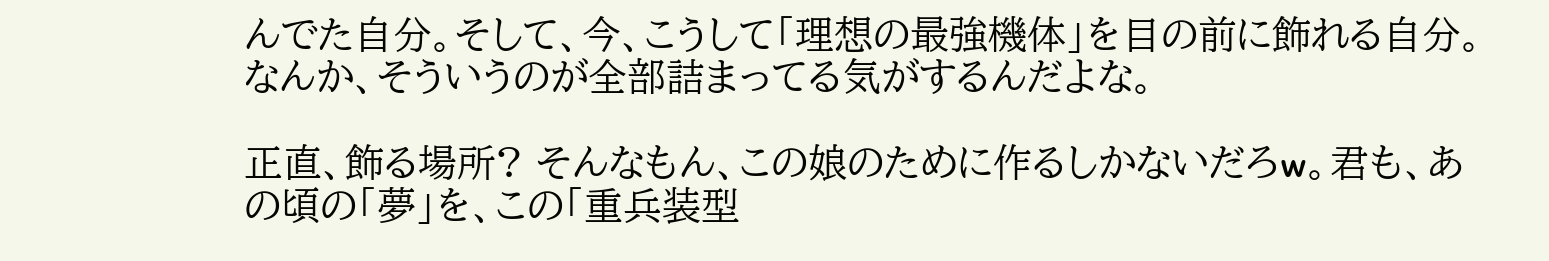んでた自分。そして、今、こうして「理想の最強機体」を目の前に飾れる自分。なんか、そういうのが全部詰まってる気がするんだよな。

正直、飾る場所? そんなもん、この娘のために作るしかないだろw。君も、あの頃の「夢」を、この「重兵装型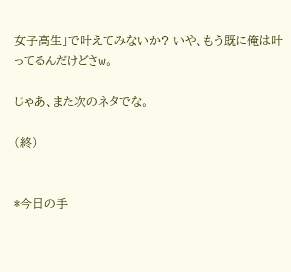女子高生」で叶えてみないか? いや、もう既に俺は叶ってるんだけどさw。

じゃあ、また次のネタでな。

(終)


*今日の手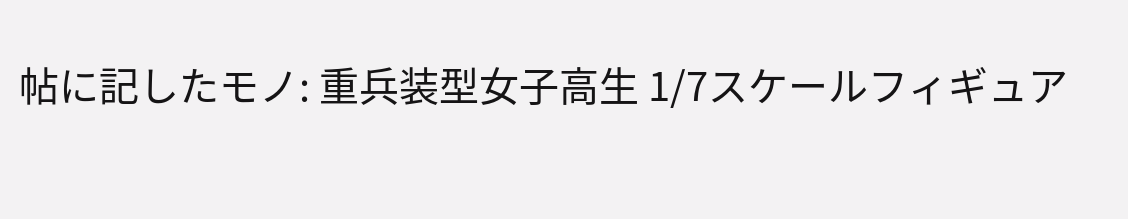帖に記したモノ: 重兵装型女子高生 1/7スケールフィギュア